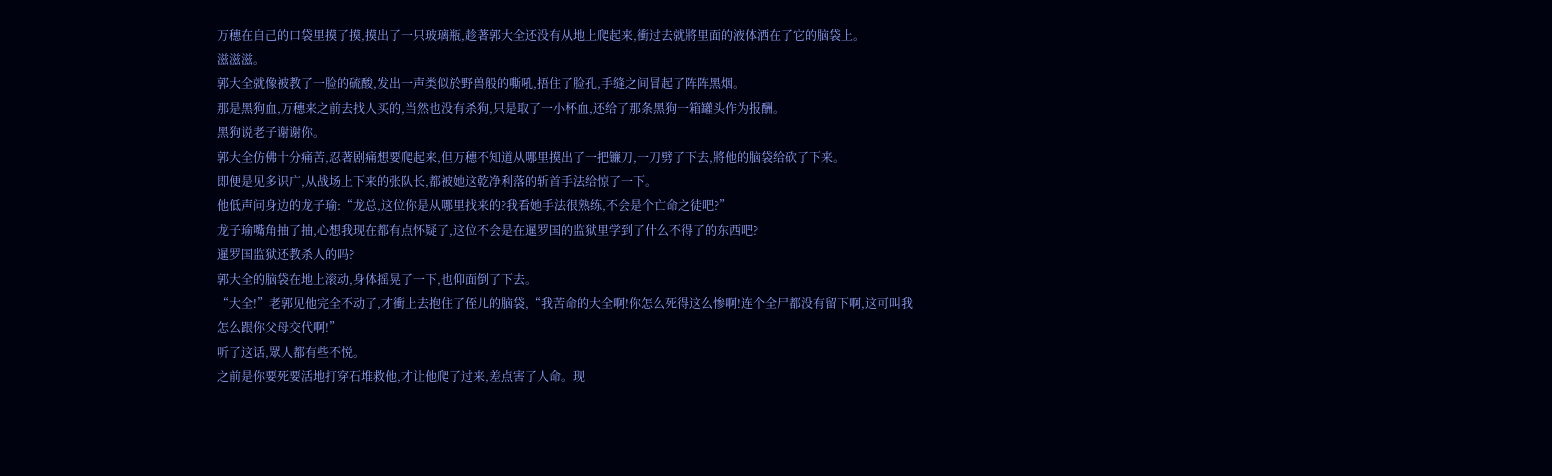万穗在自己的口袋里摸了摸,摸出了一只玻璃瓶,趁著郭大全还没有从地上爬起来,衝过去就將里面的液体洒在了它的脑袋上。
滋滋滋。
郭大全就像被教了一脸的硫酸,发出一声类似於野兽般的嘶吼,捂住了脸孔,手缝之间冒起了阵阵黑烟。
那是黑狗血,万穗来之前去找人买的,当然也没有杀狗,只是取了一小杯血,还给了那条黑狗一箱罐头作为报酬。
黑狗说老子谢谢你。
郭大全仿佛十分痛苦,忍著剧痛想要爬起来,但万穗不知道从哪里摸出了一把镰刀,一刀劈了下去,將他的脑袋给砍了下来。
即便是见多识广,从战场上下来的张队长,都被她这乾净利落的斩首手法给惊了一下。
他低声问身边的龙子瑜:“龙总,这位你是从哪里找来的?我看她手法很熟练,不会是个亡命之徒吧?”
龙子瑜嘴角抽了抽,心想我现在都有点怀疑了,这位不会是在暹罗国的监狱里学到了什么不得了的东西吧?
暹罗国监狱还教杀人的吗?
郭大全的脑袋在地上滚动,身体摇晃了一下,也仰面倒了下去。
“大全!”老郭见他完全不动了,才衝上去抱住了侄儿的脑袋,“我苦命的大全啊!你怎么死得这么惨啊!连个全尸都没有留下啊,这可叫我怎么跟你父母交代啊!”
听了这话,眾人都有些不悦。
之前是你要死要活地打穿石堆救他,才让他爬了过来,差点害了人命。现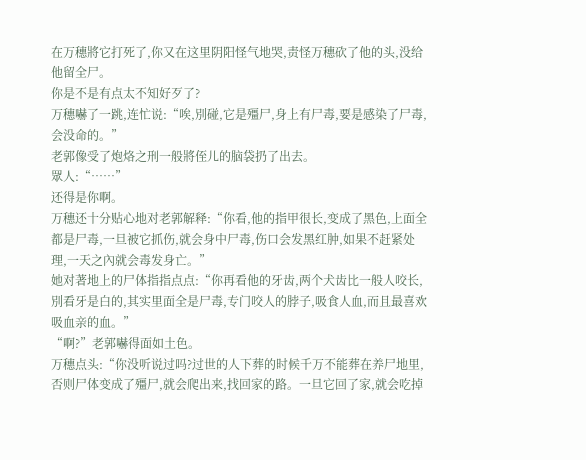在万穗將它打死了,你又在这里阴阳怪气地哭,责怪万穗砍了他的头,没给他留全尸。
你是不是有点太不知好歹了?
万穗嚇了一跳,连忙说:“唉,別碰,它是殭尸,身上有尸毒,要是感染了尸毒,会没命的。”
老郭像受了炮烙之刑一般將侄儿的脑袋扔了出去。
眾人:“……”
还得是你啊。
万穗还十分贴心地对老郭解释:“你看,他的指甲很长,变成了黑色,上面全都是尸毒,一旦被它抓伤,就会身中尸毒,伤口会发黑红肿,如果不赶紧处理,一天之內就会毒发身亡。”
她对著地上的尸体指指点点:“你再看他的牙齿,两个犬齿比一般人咬长,別看牙是白的,其实里面全是尸毒,专门咬人的脖子,吸食人血,而且最喜欢吸血亲的血。”
“啊?”老郭嚇得面如土色。
万穗点头:“你没听说过吗?过世的人下葬的时候千万不能葬在养尸地里,否则尸体变成了殭尸,就会爬出来,找回家的路。一旦它回了家,就会吃掉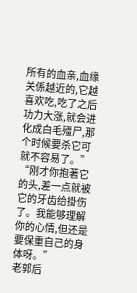所有的血亲,血缘关係越近的,它越喜欢吃,吃了之后功力大涨,就会进化成白毛殭尸,那个时候要杀它可就不容易了。”
“刚才你抱著它的头,差一点就被它的牙齿给掛伤了。我能够理解你的心情,但还是要保重自己的身体呀。”
老郭后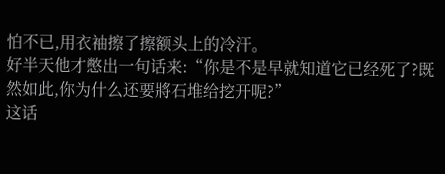怕不已,用衣袖擦了擦额头上的冷汗。
好半天他才憋出一句话来:“你是不是早就知道它已经死了?既然如此,你为什么还要將石堆给挖开呢?”
这话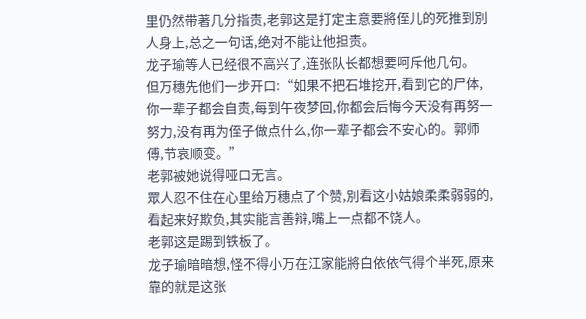里仍然带著几分指责,老郭这是打定主意要將侄儿的死推到別人身上,总之一句话,绝对不能让他担责。
龙子瑜等人已经很不高兴了,连张队长都想要呵斥他几句。
但万穗先他们一步开口:“如果不把石堆挖开,看到它的尸体,你一辈子都会自责,每到午夜梦回,你都会后悔今天没有再努一努力,没有再为侄子做点什么,你一辈子都会不安心的。郭师傅,节哀顺变。”
老郭被她说得哑口无言。
眾人忍不住在心里给万穗点了个赞,別看这小姑娘柔柔弱弱的,看起来好欺负,其实能言善辩,嘴上一点都不饶人。
老郭这是踢到铁板了。
龙子瑜暗暗想,怪不得小万在江家能將白依依气得个半死,原来靠的就是这张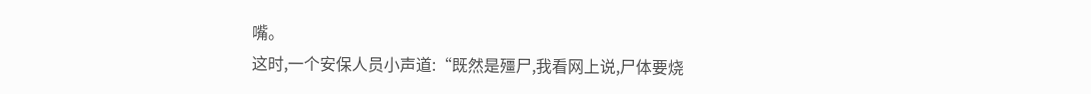嘴。
这时,一个安保人员小声道:“既然是殭尸,我看网上说,尸体要烧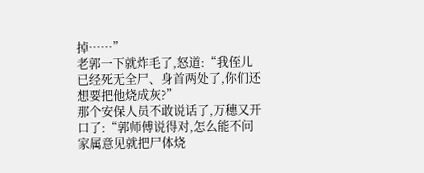掉……”
老郭一下就炸毛了,怒道:“我侄儿已经死无全尸、身首两处了,你们还想要把他烧成灰?”
那个安保人员不敢说话了,万穗又开口了:“郭师傅说得对,怎么能不问家属意见就把尸体烧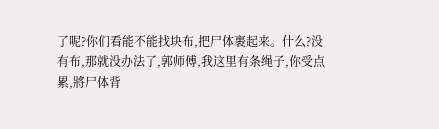了呢?你们看能不能找块布,把尸体裹起来。什么?没有布,那就没办法了,郭师傅,我这里有条绳子,你受点累,將尸体背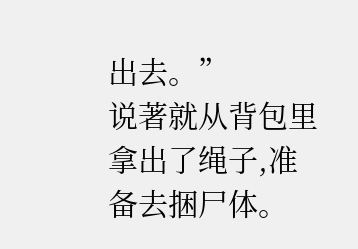出去。”
说著就从背包里拿出了绳子,准备去捆尸体。